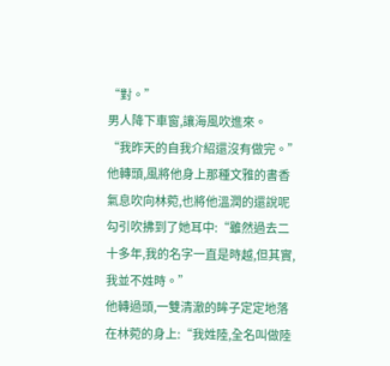“對。”
男人降下車窗,讓海風吹進來。
“我昨天的自我介紹還沒有做完。”
他轉頭,風將他身上那種文雅的書香氣息吹向林菀,也將他溫潤的還說呢勾引吹拂到了她耳中:“雖然過去二十多年,我的名字一直是時越,但其實,我並不姓時。”
他轉過頭,一雙清澈的眸子定定地落在林菀的身上:“我姓陸,全名叫做陸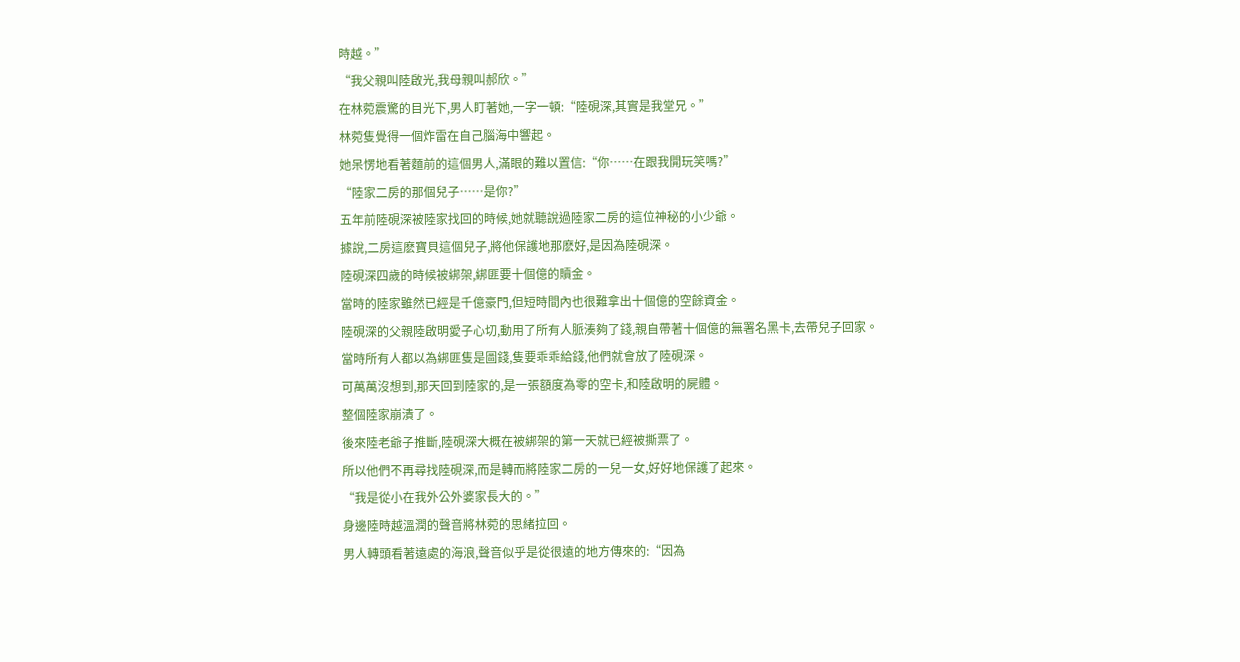時越。”
“我父親叫陸啟光,我母親叫郝欣。”
在林菀震驚的目光下,男人盯著她,一字一頓:“陸硯深,其實是我堂兄。”
林菀隻覺得一個炸雷在自己腦海中響起。
她呆愣地看著麵前的這個男人,滿眼的難以置信:“你……在跟我開玩笑嗎?”
“陸家二房的那個兒子……是你?”
五年前陸硯深被陸家找回的時候,她就聽說過陸家二房的這位神秘的小少爺。
據說,二房這麽寶貝這個兒子,將他保護地那麽好,是因為陸硯深。
陸硯深四歲的時候被綁架,綁匪要十個億的贖金。
當時的陸家雖然已經是千億豪門,但短時間內也很難拿出十個億的空餘資金。
陸硯深的父親陸啟明愛子心切,動用了所有人脈湊夠了錢,親自帶著十個億的無署名黑卡,去帶兒子回家。
當時所有人都以為綁匪隻是圖錢,隻要乖乖給錢,他們就會放了陸硯深。
可萬萬沒想到,那天回到陸家的,是一張額度為零的空卡,和陸啟明的屍體。
整個陸家崩潰了。
後來陸老爺子推斷,陸硯深大概在被綁架的第一天就已經被撕票了。
所以他們不再尋找陸硯深,而是轉而將陸家二房的一兒一女,好好地保護了起來。
“我是從小在我外公外婆家長大的。”
身邊陸時越溫潤的聲音將林菀的思緒拉回。
男人轉頭看著遠處的海浪,聲音似乎是從很遠的地方傳來的:“因為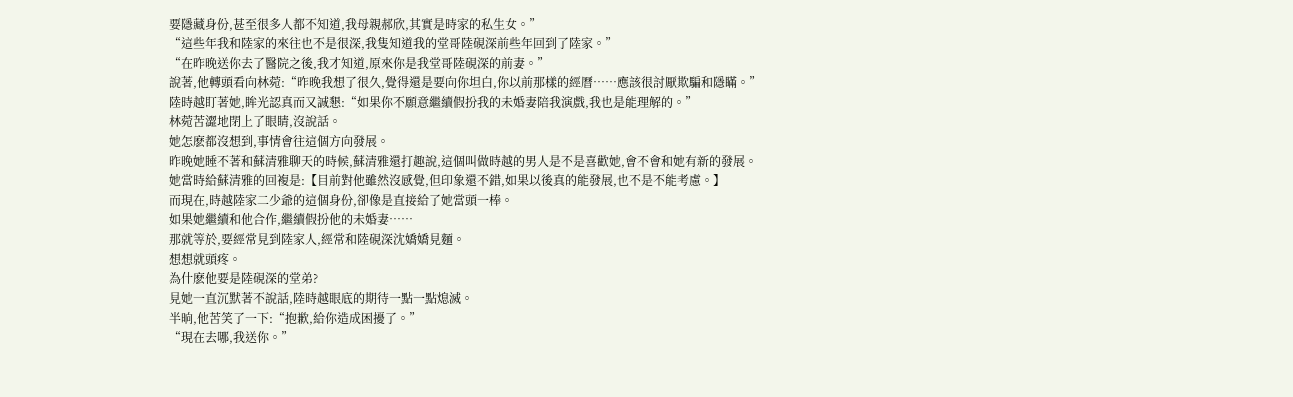要隱藏身份,甚至很多人都不知道,我母親郝欣,其實是時家的私生女。”
“這些年我和陸家的來往也不是很深,我隻知道我的堂哥陸硯深前些年回到了陸家。”
“在昨晚送你去了醫院之後,我才知道,原來你是我堂哥陸硯深的前妻。”
說著,他轉頭看向林菀:“昨晚我想了很久,覺得還是要向你坦白,你以前那樣的經曆……應該很討厭欺騙和隱瞞。”
陸時越盯著她,眸光認真而又誠懇:“如果你不願意繼續假扮我的未婚妻陪我演戲,我也是能理解的。”
林菀苦澀地閉上了眼睛,沒說話。
她怎麽都沒想到,事情會往這個方向發展。
昨晚她睡不著和蘇清雅聊天的時候,蘇清雅還打趣說,這個叫做時越的男人是不是喜歡她,會不會和她有新的發展。
她當時給蘇清雅的回複是:【目前對他雖然沒感覺,但印象還不錯,如果以後真的能發展,也不是不能考慮。】
而現在,時越陸家二少爺的這個身份,卻像是直接給了她當頭一棒。
如果她繼續和他合作,繼續假扮他的未婚妻……
那就等於,要經常見到陸家人,經常和陸硯深沈嬌嬌見麵。
想想就頭疼。
為什麽他要是陸硯深的堂弟?
見她一直沉默著不說話,陸時越眼底的期待一點一點熄滅。
半晌,他苦笑了一下:“抱歉,給你造成困擾了。”
“現在去哪,我送你。”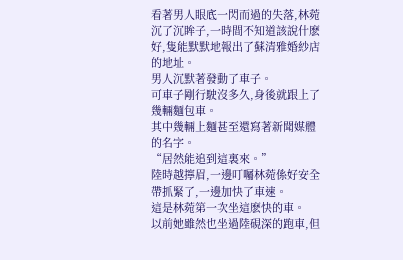看著男人眼底一閃而過的失落,林菀沉了沉眸子,一時間不知道該說什麽好,隻能默默地報出了蘇清雅婚紗店的地址。
男人沉默著發動了車子。
可車子剛行駛沒多久,身後就跟上了幾輛麵包車。
其中幾輛上麵甚至還寫著新聞媒體的名字。
“居然能追到這裏來。”
陸時越擰眉,一邊叮囑林菀係好安全帶抓緊了,一邊加快了車速。
這是林菀第一次坐這麽快的車。
以前她雖然也坐過陸硯深的跑車,但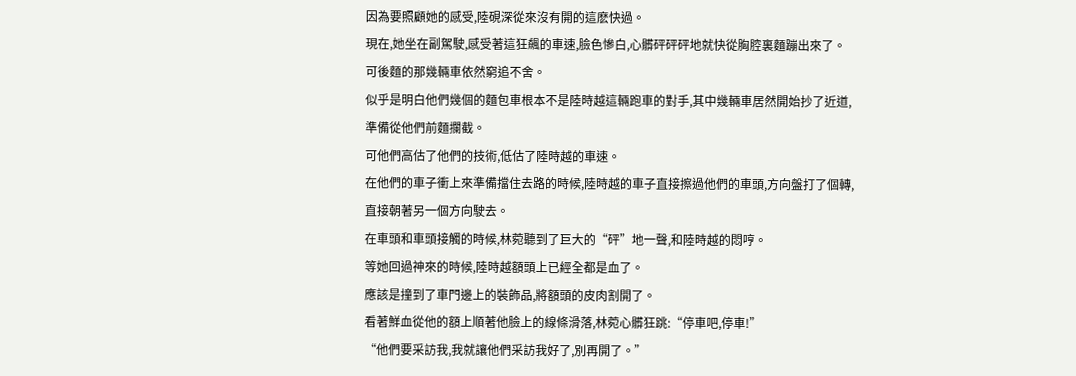因為要照顧她的感受,陸硯深從來沒有開的這麽快過。
現在,她坐在副駕駛,感受著這狂飆的車速,臉色慘白,心髒砰砰砰地就快從胸腔裏麵蹦出來了。
可後麵的那幾輛車依然窮追不舍。
似乎是明白他們幾個的麵包車根本不是陸時越這輛跑車的對手,其中幾輛車居然開始抄了近道,準備從他們前麵攔截。
可他們高估了他們的技術,低估了陸時越的車速。
在他們的車子衝上來準備擋住去路的時候,陸時越的車子直接擦過他們的車頭,方向盤打了個轉,直接朝著另一個方向駛去。
在車頭和車頭接觸的時候,林菀聽到了巨大的“砰”地一聲,和陸時越的悶哼。
等她回過神來的時候,陸時越額頭上已經全都是血了。
應該是撞到了車門邊上的裝飾品,將額頭的皮肉割開了。
看著鮮血從他的額上順著他臉上的線條滑落,林菀心髒狂跳:“停車吧,停車!”
“他們要采訪我,我就讓他們采訪我好了,別再開了。”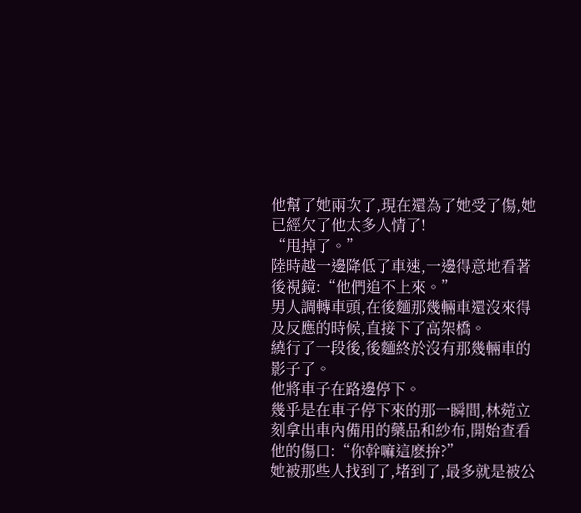他幫了她兩次了,現在還為了她受了傷,她已經欠了他太多人情了!
“甩掉了。”
陸時越一邊降低了車速,一邊得意地看著後視鏡:“他們追不上來。”
男人調轉車頭,在後麵那幾輛車還沒來得及反應的時候,直接下了高架橋。
繞行了一段後,後麵終於沒有那幾輛車的影子了。
他將車子在路邊停下。
幾乎是在車子停下來的那一瞬間,林菀立刻拿出車內備用的藥品和紗布,開始查看他的傷口:“你幹嘛這麽拚?”
她被那些人找到了,堵到了,最多就是被公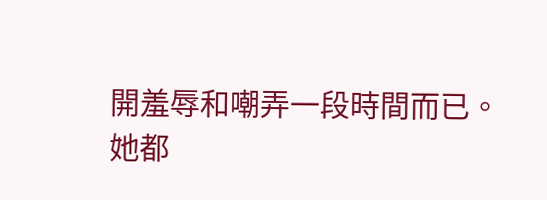開羞辱和嘲弄一段時間而已。
她都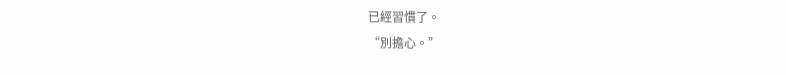已經習慣了。
“別擔心。”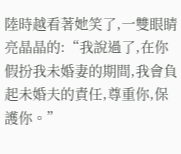陸時越看著她笑了,一雙眼睛亮晶晶的:“我說過了,在你假扮我未婚妻的期間,我會負起未婚夫的責任,尊重你,保護你。”